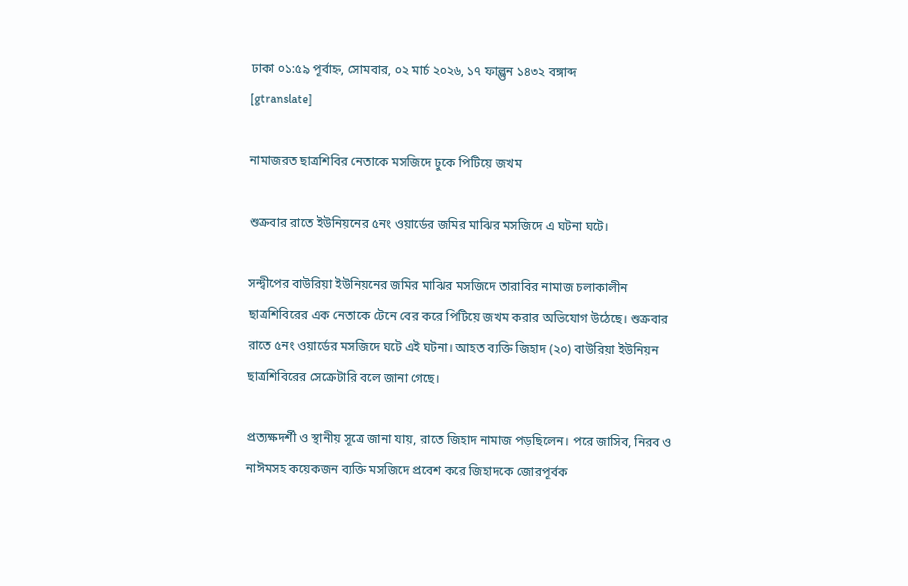ঢাকা ০১:৫৯ পূর্বাহ্ন, সোমবার, ০২ মার্চ ২০২৬, ১৭ ফাল্গুন ১৪৩২ বঙ্গাব্দ
[gtranslate]

নামাজরত ছাত্রশিবির নেতাকে মসজিদে ঢুকে পিটিয়ে জখম

শুক্রবার রাতে ইউনিয়নের ৫নং ওয়ার্ডের জমির মাঝির মসজিদে এ ঘটনা ঘটে।

সন্দ্বীপের বাউরিয়া ইউনিয়নের জমির মাঝির মসজিদে তারাবির নামাজ চলাকালীন ছাত্রশিবিরের এক নেতাকে টেনে বের করে পিটিয়ে জখম করার অভিযোগ উঠেছে। শুক্রবার রাতে ৫নং ওয়ার্ডের মসজিদে ঘটে এই ঘটনা। আহত ব্যক্তি জিহাদ (২০) বাউরিয়া ইউনিয়ন ছাত্রশিবিরের সেক্রেটারি বলে জানা গেছে।

প্রত্যক্ষদর্শী ও স্থানীয় সূত্রে জানা যায়, রাতে জিহাদ নামাজ পড়ছিলেন। পরে জাসিব, নিরব ও নাঈমসহ কয়েকজন ব্যক্তি মসজিদে প্রবেশ করে জিহাদকে জোরপূর্বক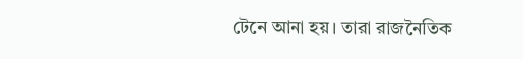টেনে আনা হয়। তারা রাজনৈতিক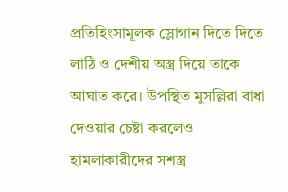প্রতিহিংসামূলক স্লোগান দিতে দিতে লাঠি ও দেশীয় অস্ত্র দিয়ে তাকে আঘাত করে। উপস্থিত মুসল্লিরা বাধা দেওয়ার চেষ্টা করলেও হামলাকারীদের সশস্ত্র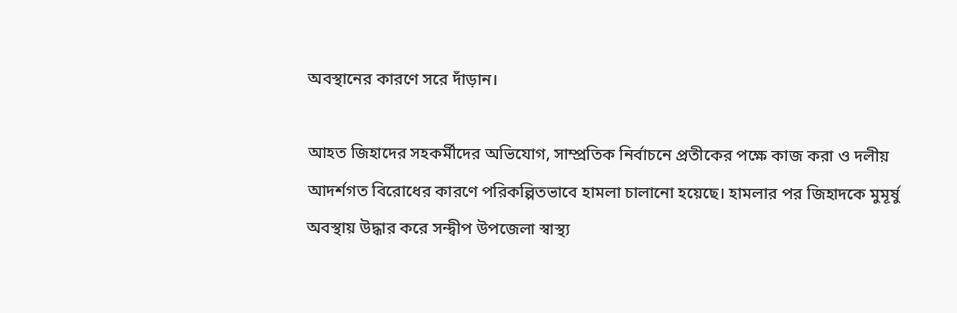অবস্থানের কারণে সরে দাঁড়ান।

আহত জিহাদের সহকর্মীদের অভিযোগ, সাম্প্রতিক নির্বাচনে প্রতীকের পক্ষে কাজ করা ও দলীয় আদর্শগত বিরোধের কারণে পরিকল্পিতভাবে হামলা চালানো হয়েছে। হামলার পর জিহাদকে মুমূর্ষু অবস্থায় উদ্ধার করে সন্দ্বীপ উপজেলা স্বাস্থ্য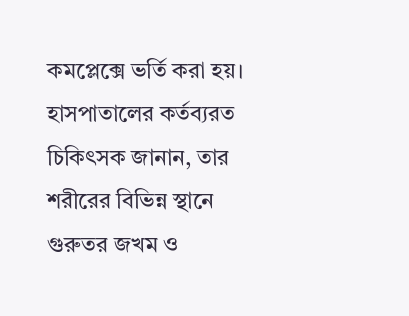কমপ্লেক্সে ভর্তি করা হয়। হাসপাতালের কর্তব্যরত চিকিৎসক জানান, তার শরীরের বিভিন্ন স্থানে গুরুতর জখম ও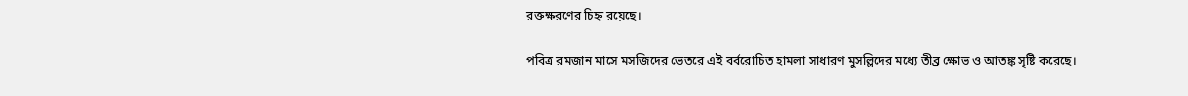রক্তক্ষরণের চিহ্ন রয়েছে।

পবিত্র রমজান মাসে মসজিদের ভেতরে এই বর্বরোচিত হামলা সাধারণ মুসল্লিদের মধ্যে তীব্র ক্ষোভ ও আতঙ্ক সৃষ্টি করেছে।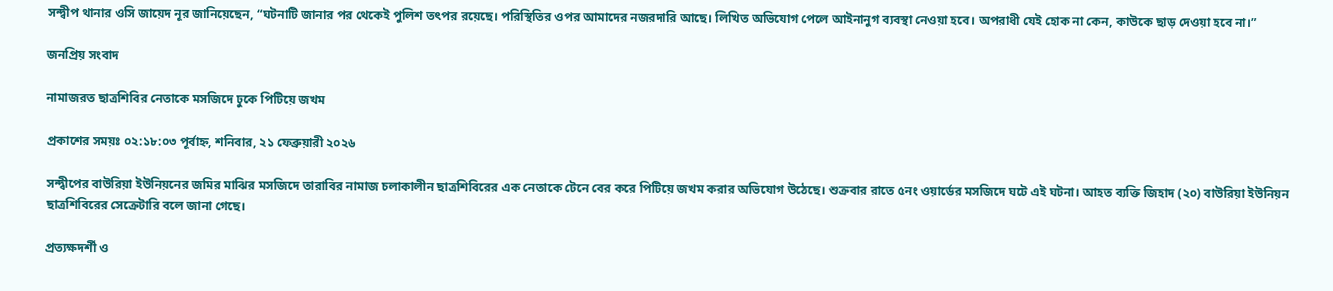সন্দ্বীপ থানার ওসি জায়েদ নূর জানিয়েছেন, “ঘটনাটি জানার পর থেকেই পুলিশ তৎপর রয়েছে। পরিস্থিতির ওপর আমাদের নজরদারি আছে। লিখিত অভিযোগ পেলে আইনানুগ ব্যবস্থা নেওয়া হবে। অপরাধী যেই হোক না কেন, কাউকে ছাড় দেওয়া হবে না।”

জনপ্রিয় সংবাদ

নামাজরত ছাত্রশিবির নেতাকে মসজিদে ঢুকে পিটিয়ে জখম

প্রকাশের সময়ঃ ০২:১৮:০৩ পূর্বাহ্ন, শনিবার, ২১ ফেব্রুয়ারী ২০২৬

সন্দ্বীপের বাউরিয়া ইউনিয়নের জমির মাঝির মসজিদে তারাবির নামাজ চলাকালীন ছাত্রশিবিরের এক নেতাকে টেনে বের করে পিটিয়ে জখম করার অভিযোগ উঠেছে। শুক্রবার রাতে ৫নং ওয়ার্ডের মসজিদে ঘটে এই ঘটনা। আহত ব্যক্তি জিহাদ (২০) বাউরিয়া ইউনিয়ন ছাত্রশিবিরের সেক্রেটারি বলে জানা গেছে।

প্রত্যক্ষদর্শী ও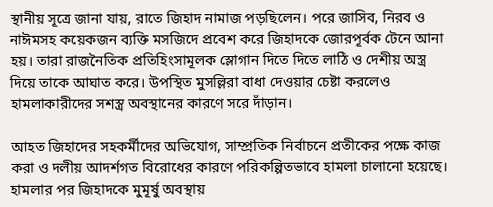স্থানীয় সূত্রে জানা যায়, রাতে জিহাদ নামাজ পড়ছিলেন। পরে জাসিব, নিরব ও নাঈমসহ কয়েকজন ব্যক্তি মসজিদে প্রবেশ করে জিহাদকে জোরপূর্বক টেনে আনা হয়। তারা রাজনৈতিক প্রতিহিংসামূলক স্লোগান দিতে দিতে লাঠি ও দেশীয় অস্ত্র দিয়ে তাকে আঘাত করে। উপস্থিত মুসল্লিরা বাধা দেওয়ার চেষ্টা করলেও হামলাকারীদের সশস্ত্র অবস্থানের কারণে সরে দাঁড়ান।

আহত জিহাদের সহকর্মীদের অভিযোগ, সাম্প্রতিক নির্বাচনে প্রতীকের পক্ষে কাজ করা ও দলীয় আদর্শগত বিরোধের কারণে পরিকল্পিতভাবে হামলা চালানো হয়েছে। হামলার পর জিহাদকে মুমূর্ষু অবস্থায়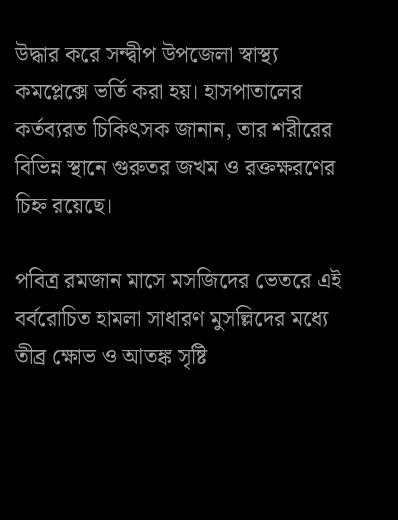উদ্ধার করে সন্দ্বীপ উপজেলা স্বাস্থ্য কমপ্লেক্সে ভর্তি করা হয়। হাসপাতালের কর্তব্যরত চিকিৎসক জানান, তার শরীরের বিভিন্ন স্থানে গুরুতর জখম ও রক্তক্ষরণের চিহ্ন রয়েছে।

পবিত্র রমজান মাসে মসজিদের ভেতরে এই বর্বরোচিত হামলা সাধারণ মুসল্লিদের মধ্যে তীব্র ক্ষোভ ও আতঙ্ক সৃষ্টি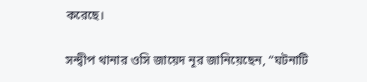করেছে।

সন্দ্বীপ থানার ওসি জায়েদ নূর জানিয়েছেন, “ঘটনাটি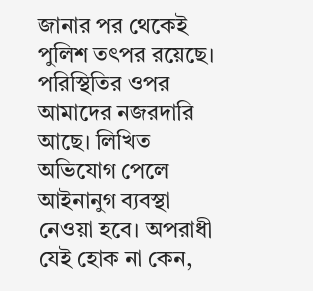জানার পর থেকেই পুলিশ তৎপর রয়েছে। পরিস্থিতির ওপর আমাদের নজরদারি আছে। লিখিত অভিযোগ পেলে আইনানুগ ব্যবস্থা নেওয়া হবে। অপরাধী যেই হোক না কেন,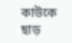কাউকে ছাড়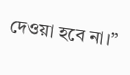দেওয়া হবে না।”